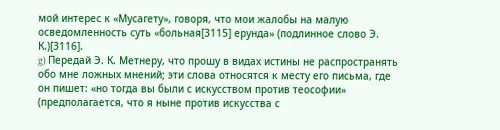мой интерес к «Мусагету», говоря, что мои жалобы на малую осведомленность суть «больная[3115] ерунда» (подлинное слово Э. К.)[3116].
g) Передай Э. К. Метнеру, что прошу в видах истины не распространять обо мне ложных мнений; эти слова относятся к месту его письма, где он пишет: «но тогда вы были с искусством против теософии» (предполагается, что я ныне против искусства с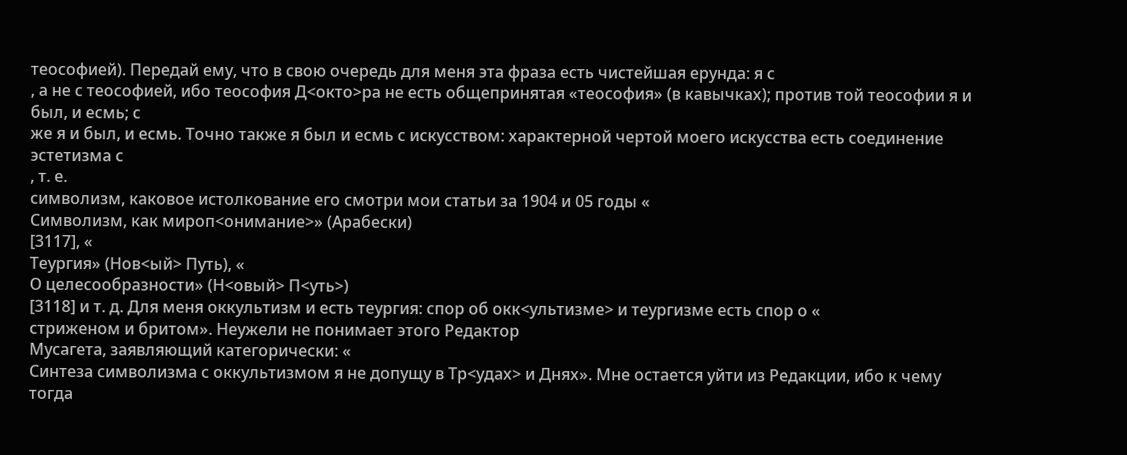теософией). Передай ему, что в свою очередь для меня эта фраза есть чистейшая ерунда: я с
, а не с теософией, ибо теософия Д<окто>ра не есть общепринятая «теософия» (в кавычках); против той теософии я и был, и есмь; с
же я и был, и есмь. Точно также я был и есмь с искусством: характерной чертой моего искусства есть соединение эстетизма с
, т. е.
символизм, каковое истолкование его смотри мои статьи за 1904 и 05 годы «
Cимволизм, как мироп<онимание>» (Арабески)
[3117], «
Теургия» (Нов<ый> Путь), «
О целесообразности» (Н<овый> П<уть>)
[3118] и т. д. Для меня оккультизм и есть теургия: спор об окк<ультизме> и теургизме есть спор о «
стриженом и бритом». Неужели не понимает этого Редактор
Мусагета, заявляющий категорически: «
Синтеза символизма с оккультизмом я не допущу в Тр<удах> и Днях». Мне остается уйти из Редакции, ибо к чему тогда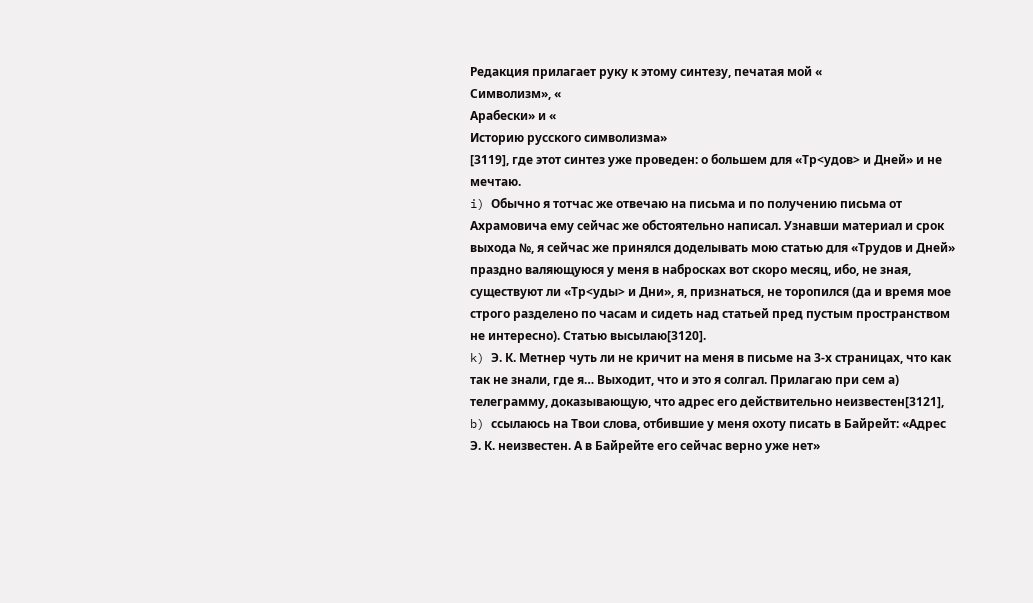Редакция прилагает руку к этому синтезу, печатая мой «
Символизм», «
Арабески» и «
Историю русского символизма»
[3119], где этот синтез уже проведен: о большем для «Тр<удов> и Дней» и не мечтаю.
i) Обычно я тотчас же отвечаю на письма и по получению письма от Ахрамовича ему сейчас же обстоятельно написал. Узнавши материал и срок выхода №, я сейчас же принялся доделывать мою статью для «Трудов и Дней» праздно валяющуюся у меня в набросках вот скоро месяц, ибо, не зная, существуют ли «Тр<уды> и Дни», я, признаться, не торопился (да и время мое строго разделено по часам и сидеть над статьей пред пустым пространством не интересно). Статью высылаю[3120].
k) Э. К. Метнер чуть ли не кричит на меня в письме на 3-х страницах, что как так не знали, где я… Выходит, что и это я солгал. Прилагаю при сем а) телеграмму, доказывающую, что адрес его действительно неизвестен[3121], b) ссылаюсь на Твои слова, отбившие у меня охоту писать в Байрейт: «Адрес Э. К. неизвестен. А в Байрейте его сейчас верно уже нет»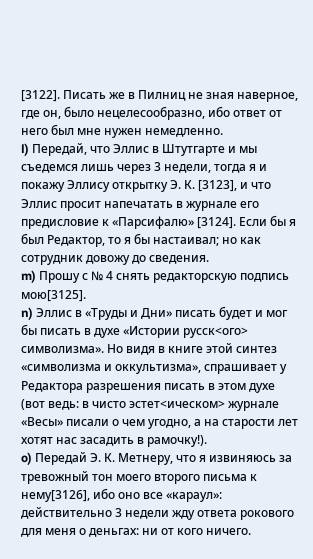[3122]. Писать же в Пилниц не зная наверное, где он, было нецелесообразно, ибо ответ от него был мне нужен немедленно.
l) Передай, что Эллис в Штутгарте и мы съедемся лишь через 3 недели, тогда я и покажу Эллису открытку Э. К. [3123], и что Эллис просит напечатать в журнале его предисловие к «Парсифалю» [3124]. Если бы я был Редактор, то я бы настаивал; но как сотрудник довожу до сведения.
m) Прошу с № 4 снять редакторскую подпись мою[3125].
n) Эллис в «Труды и Дни» писать будет и мог бы писать в духе «Истории русск<ого> символизма». Но видя в книге этой синтез «символизма и оккультизма», спрашивает у Редактора разрешения писать в этом духе (вот ведь: в чисто эстет<ическом> журнале «Весы» писали о чем угодно, а на старости лет хотят нас засадить в рамочку!).
o) Передай Э. К. Метнеру, что я извиняюсь за тревожный тон моего второго письма к нему[3126], ибо оно все «караул»: действительно 3 недели жду ответа рокового для меня о деньгах: ни от кого ничего.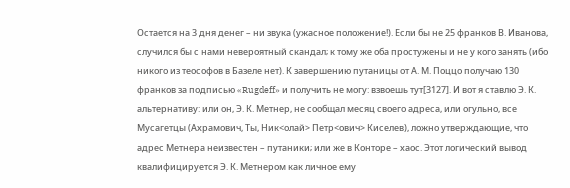Остается на 3 дня денег – ни звука (ужасное положение!). Если бы не 25 франков В. Иванова, случился бы с нами невероятный скандал; к тому же оба простужены и не у кого занять (ибо никого из теософов в Базеле нет). К завершению путаницы от А. М. Поццо получаю 130 франков за подписью «Rugdeff» и получить не могу: взвоешь тут[3127]. И вот я ставлю Э. К. альтернативу: или он, Э. К. Метнер, не сообщал месяц своего адреса, или огульно, все Мусагетцы (Ахрамович, Ты, Ник<олай> Петр<ович> Киселев), ложно утверждающие, что адрес Метнера неизвестен – путаники; или же в Конторе – хаос. Этот логический вывод квалифицируется Э. К. Метнером как личное ему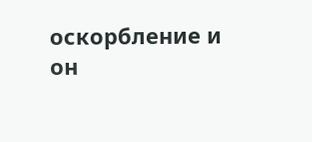оскорбление и он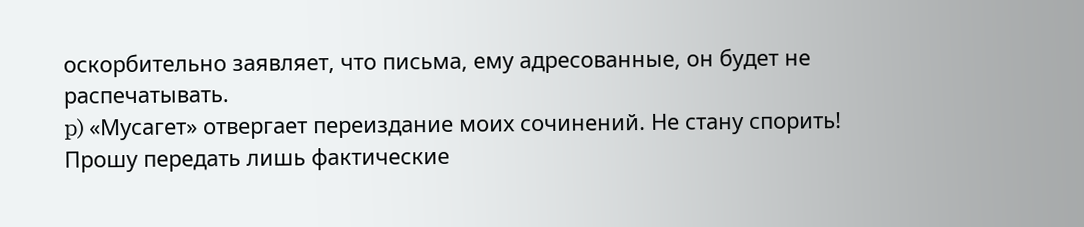оскорбительно заявляет, что письма, ему адресованные, он будет не распечатывать.
p) «Мусагет» отвергает переиздание моих сочинений. Не стану спорить! Прошу передать лишь фактические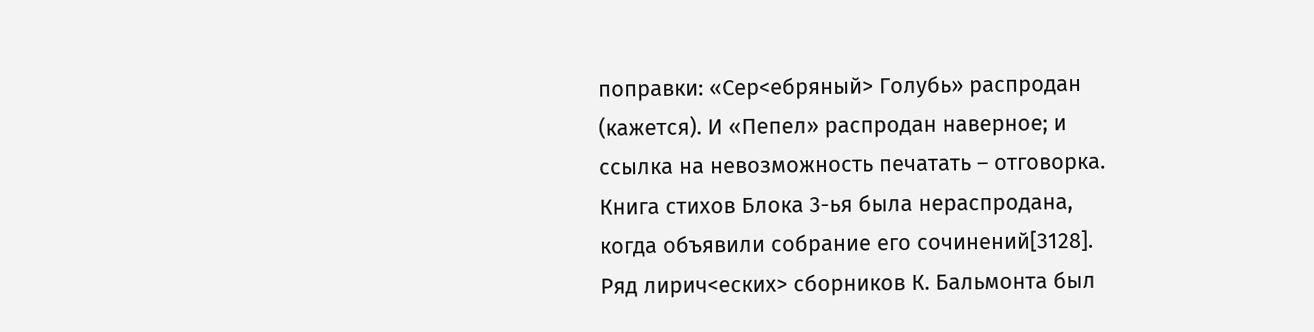поправки: «Сер<ебряный> Голубь» распродан (кажется). И «Пепел» распродан наверное; и ссылка на невозможность печатать – отговорка. Книга стихов Блока 3-ья была нераспродана, когда объявили собрание его сочинений[3128]. Ряд лирич<еских> сборников К. Бальмонта был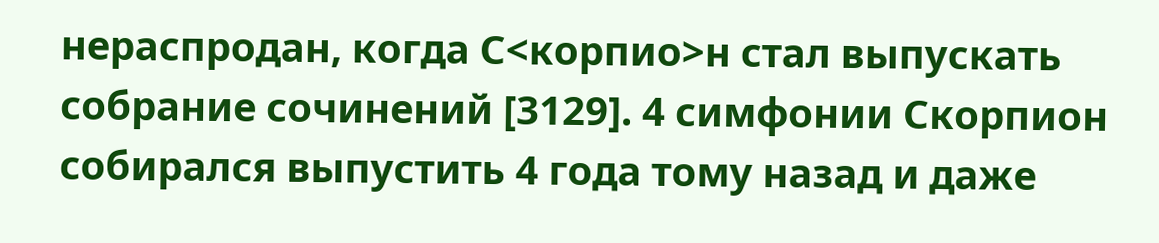нераспродан, когда С<корпио>н стал выпускать собрание сочинений [3129]. 4 симфонии Скорпион собирался выпустить 4 года тому назад и даже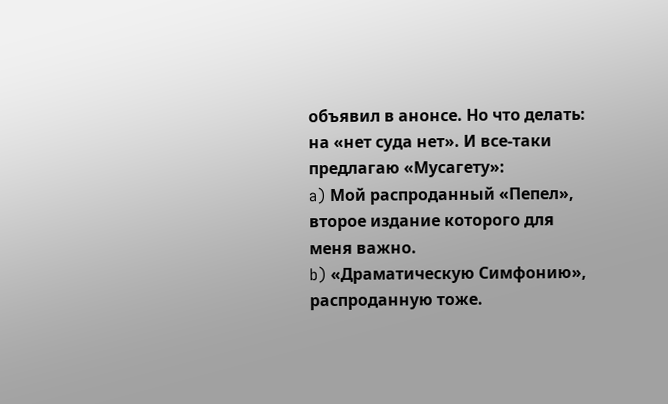объявил в анонсе. Но что делать: на «нет суда нет». И все-таки предлагаю «Мусагету»:
a) Мой распроданный «Пепел», второе издание которого для меня важно.
b) «Драматическую Симфонию», распроданную тоже.